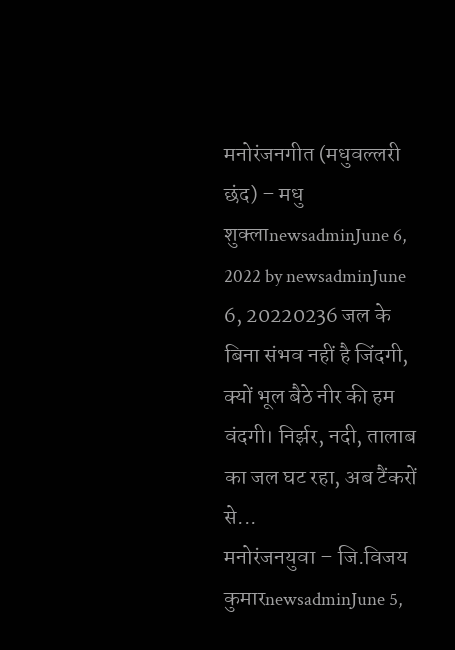मनोरंजनगीत (मधुवल्लरी छंद) – मधु शुक्लाnewsadminJune 6, 2022 by newsadminJune 6, 20220236 जल के बिना संभव नहीं है जिंदगी, क्यों भूल बैठे नीर की हम वंदगी। निर्झर, नदी, तालाब का जल घट रहा, अब टैंकरों से...
मनोरंजनयुवा – जि.विजय कुमारnewsadminJune 5,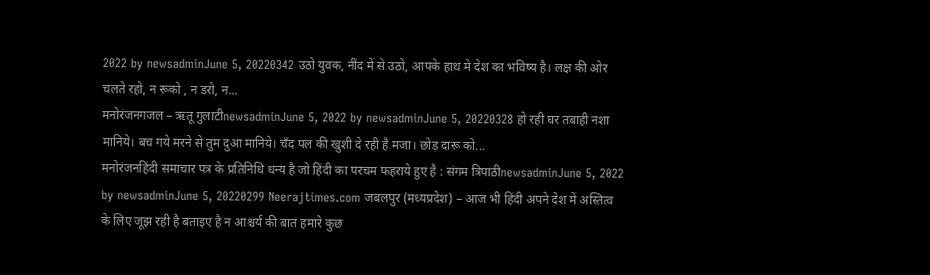2022 by newsadminJune 5, 20220342 उठो युवक, नींद में से उठो, आपके हाथ मे देश का भविष्य है। लक्ष की ओर चलते रहो, न रूको , न डरो, न...
मनोरंजनगजल – ऋतू गुलाटीnewsadminJune 5, 2022 by newsadminJune 5, 20220328 हो रही घर तबाही नशा मानिये। बच गये मरने से तुम दुआ मानिये। चँद पल की खुशी दे रही है मजा। छोड़ दारू को...
मनोरंजनहिंदी समाचार पत्र के प्रतिनिधि धन्य है जो हिंदी का परचम फहराये हुए है : संगम त्रिपाठीnewsadminJune 5, 2022 by newsadminJune 5, 20220299 Neerajtimes.com जबलपुर (मध्यप्रदेश) – आज भी हिंदी अपने देश में अस्तित्व के लिए जूझ रही है बताइए है न आश्चर्य की बात हमारे कुछ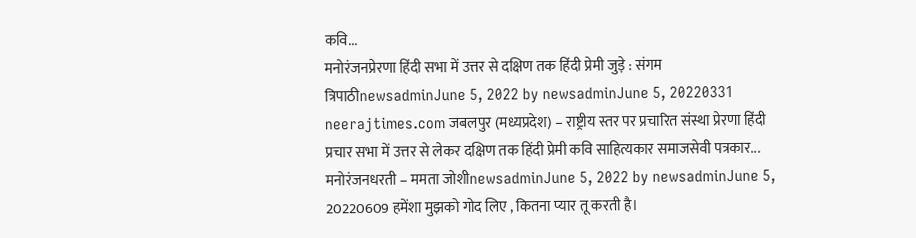कवि...
मनोरंजनप्रेरणा हिंदी सभा में उत्तर से दक्षिण तक हिंदी प्रेमी जुड़े : संगम त्रिपाठीnewsadminJune 5, 2022 by newsadminJune 5, 20220331 neerajtimes.com जबलपुर (मध्यप्रदेश) – राष्ट्रीय स्तर पर प्रचारित संस्था प्रेरणा हिंदी प्रचार सभा में उत्तर से लेकर दक्षिण तक हिंदी प्रेमी कवि साहित्यकार समाजसेवी पत्रकार...
मनोरंजनधरती – ममता जोशीnewsadminJune 5, 2022 by newsadminJune 5, 20220609 हमेंशा मुझको गोद लिए , कितना प्यार तू करती है।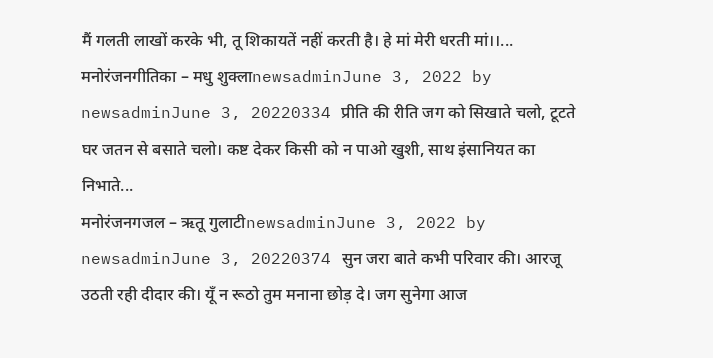मैं गलती लाखों करके भी, तू शिकायतें नहीं करती है। हे मां मेरी धरती मां।।...
मनोरंजनगीतिका – मधु शुक्लाnewsadminJune 3, 2022 by newsadminJune 3, 20220334 प्रीति की रीति जग को सिखाते चलो, टूटते घर जतन से बसाते चलो। कष्ट देकर किसी को न पाओ खुशी, साथ इंसानियत का निभाते...
मनोरंजनगजल – ऋतू गुलाटीnewsadminJune 3, 2022 by newsadminJune 3, 20220374 सुन जरा बाते कभी परिवार की। आरजू उठती रही दीदार की। यूँ न रूठो तुम मनाना छोड़ दे। जग सुनेगा आज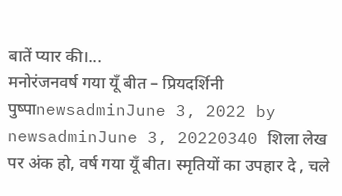बातें प्यार की।...
मनोरंजनवर्ष गया यूँ बीत – प्रियदर्शिनी पुष्पाnewsadminJune 3, 2022 by newsadminJune 3, 20220340 शिला लेख पर अंक हो, वर्ष गया यूँ बीत। स्मृतियों का उपहार दे , चले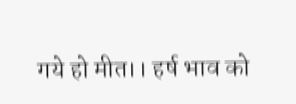गये हो मीत।। हर्ष भाव को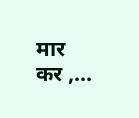मार कर ,...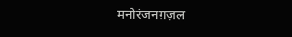मनोरंजनग़ज़ल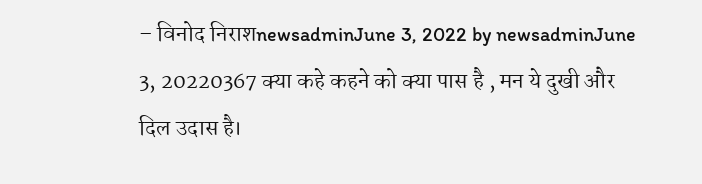– विनोद निराशnewsadminJune 3, 2022 by newsadminJune 3, 20220367 क्या कहे कहने को क्या पास है , मन ये दुखी और दिल उदास है।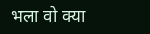भला वो क्या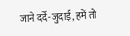जाने दर्दे-जुदाई, हमें तो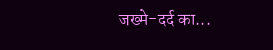जख्मे-दर्द का...